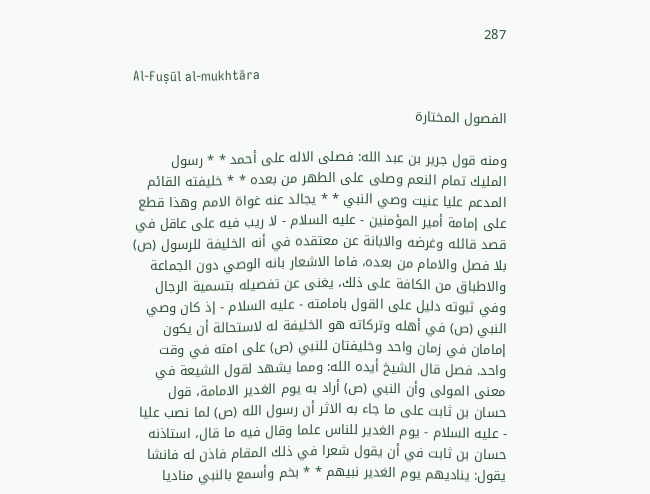287

Al-Fuṣūl al-mukhtāra

الفصول المختارة

ومنه قول جرير بن عبد الله: فصلى الاله على أحمد * * رسول المليك تمام النعم وصلى على الطهر من بعده * * خليفته القائم المدعم عليا عنيت وصي النبي * * يجالد عنه غواة الامم وهذا قطع على إمامة أمير المؤمنين - عليه السلام - لا ريب فيه على عاقل في قصد قائله وغرضه والابانة عن معتقده في أنه الخليفة للرسول (ص) بلا فصل والامام من بعده، فاما الاشعار بانه الوصي دون الجماعة والاطباق من الكافة على ذلك، يغنى عن تفصيله بتسمية الرجال وفي ثبوته دليل على القول بامامته - عليه السلام - إذ كان وصي النبي (ص) في أهله وتركاته هو الخليفة له لاستحالة أن يكون إمامان في زمان واحد وخليفتان للنبي (ص) على امته في وقت واحد. فصل قال الشيخ أيده الله: ومما يشهد لقول الشيعة في معنى المولى وأن النبي (ص) أراد به يوم الغدير الامامة، قول حسان بن ثابت على ما جاء به الاثر أن رسول الله (ص) لما نصب عليا - عليه السلام - يوم الغدير للناس علما وقال فيه ما قال، استاذنه حسان بن ثابت في أن يقول شعرا في ذلك المقام فاذن له فانشا يقول: يناديهم يوم الغدير نبيهم * * بخم وأسمع بالنبي مناديا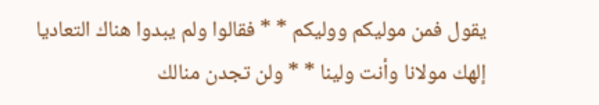يقول فمن موليكم ووليكم * * فقالوا ولم يبدوا هناك التعاديا إلهك مولانا وأنت ولينا * * ولن تجدن منالك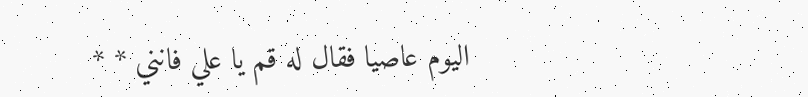اليوم عاصيا فقال له قم يا علي فانني * *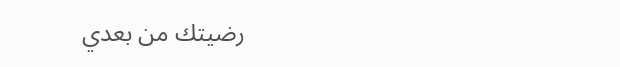رضيتك من بعدي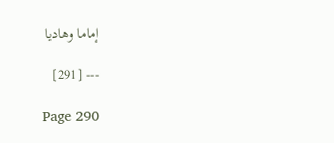إماما وهاديا

--- [291]

Page 290